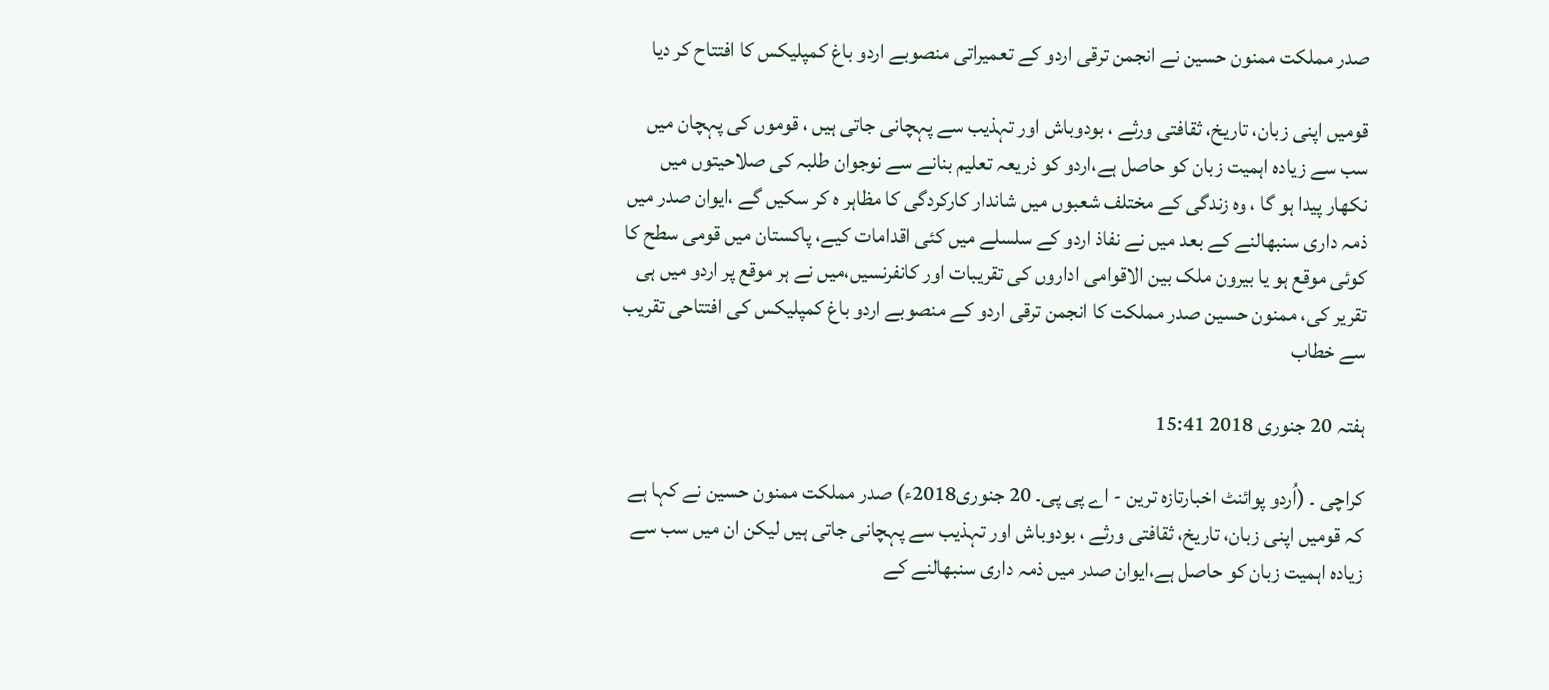صدر مملکت ممنون حسین نے انجمن ترقی اردو کے تعمیراتی منصوبے اردو باغ کمپلیکس کا افتتاح کر دیا

قومیں اپنی زبان، تاریخ، ثقافتی ورثے ، بودوباش اور تہذیب سے پہچانی جاتی ہیں ، قوموں کی پہچان میں سب سے زیادہ اہمیت زبان کو حاصل ہے،اردو کو ذریعہ تعلیم بنانے سے نوجوان طلبہ کی صلاحیتوں میں نکھار پیدا ہو گا ، وہ زندگی کے مختلف شعبوں میں شاندار کارکردگی کا مظاہر ہ کر سکیں گے ،ایوان صدر میں ذمہ داری سنبھالنے کے بعد میں نے نفاذ اردو کے سلسلے میں کئی اقدامات کیے، پاکستان میں قومی سطح کا کوئی موقع ہو یا بیرون ملک بین الاقوامی اداروں کی تقریبات اور کانفرنسیں،میں نے ہر موقع پر اردو میں ہی تقریر کی، ممنون حسین صدر مملکت کا انجمن ترقی اردو کے منصوبے اردو باغ کمپلیکس کی افتتاحی تقریب سے خطاب

ہفتہ 20 جنوری 2018 15:41

کراچی ۔ (اُردو پوائنٹ اخبارتازہ ترین - اے پی پی۔ 20 جنوری2018ء) صدر مملکت ممنون حسین نے کہا ہے کہ قومیں اپنی زبان، تاریخ، ثقافتی ورثے ، بودوباش اور تہذیب سے پہچانی جاتی ہیں لیکن ان میں سب سے زیادہ اہمیت زبان کو حاصل ہے،ایوان صدر میں ذمہ داری سنبھالنے کے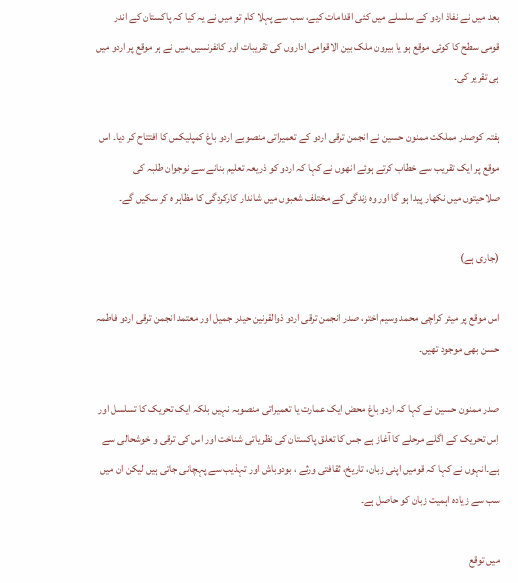بعد میں نے نفاذ اردو کے سلسلے میں کئی اقدامات کیے، سب سے پہلا کام تو میں نے یہ کیا کہ پاکستان کے اندر قومی سطح کا کوئی موقع ہو یا بیرون ملک بین الاقوامی اداروں کی تقریبات اور کانفرنسیں،میں نے ہر موقع پر اردو میں ہی تقریر کی۔

ہفتہ کوصدر مملکت ممنون حسین نے انجمن ترقی اردو کے تعمیراتی منصوبے اردو باغ کمپلیکس کا افتتاح کر دیا۔ اس موقع پر ایک تقریب سے خطاب کرتے ہوئے انھوں نے کہا کہ اردو کو ذریعہ تعلیم بنانے سے نوجوان طلبہ کی صلاحیتوں میں نکھار پیدا ہو گا اور وہ زندگی کے مختلف شعبوں میں شاندار کارکردگی کا مظاہر ہ کر سکیں گے۔

(جاری ہے)

اس موقع پر میئر کراچی محمد وسیم اختر، صدر انجمن ترقی اردو ذوالقرنین حیدر جمیل اور معتمد انجمن ترقی اردو فاطمہ حسن بھی موجود تھیں۔

صدر ممنون حسین نے کہا کہ اردو باغ محض ایک عمارت یا تعمیراتی منصوبہ نہیں بلکہ ایک تحریک کا تسلسل اور اِس تحریک کے اگلے مرحلے کا آغاز ہے جس کا تعلق پاکستان کی نظریاتی شناخت اور اس کی ترقی و خوشحالی سے ہے۔انہوں نے کہا کہ قومیں اپنی زبان، تاریخ، ثقافتی ورثے ، بودوباش اور تہذیب سے پہچانی جاتی ہیں لیکن ان میں سب سے زیادہ اہمیت زبان کو حاصل ہے۔

میں توقع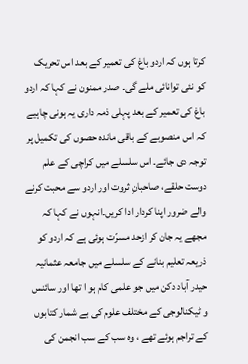کرتا ہوں کہ اردو باغ کی تعمیر کے بعد اس تحریک کو نئی توانائی ملے گی۔ صدر ممنون نے کہا کہ اردو باغ کی تعمیر کے بعد پہلی ذمہ داری یہ ہونی چاہیے کہ اس منصوبے کے باقی ماندہ حصوں کی تکمیل پر توجہ دی جائے۔ اس سلسلے میں کراچی کے علم دوست حلقے، صاحبانِ ثروت اور اردو سے محبت کرنے والے ضرور اپنا کردار ادا کریں۔انہوں نے کہا کہ مجھے یہ جان کر ازحد مسرّت ہوئی ہے کہ اردو کو ذریعہ تعلیم بنانے کے سلسلے میں جامعہ عثمانیہ حیدر آباد دکن میں جو علمی کام ہو ا تھا اور سائنس و ٹیکنالوجی کے مختلف علوم کی بے شمار کتابوں کے تراجم ہوئے تھے ، وہ سب کے سب انجمن کی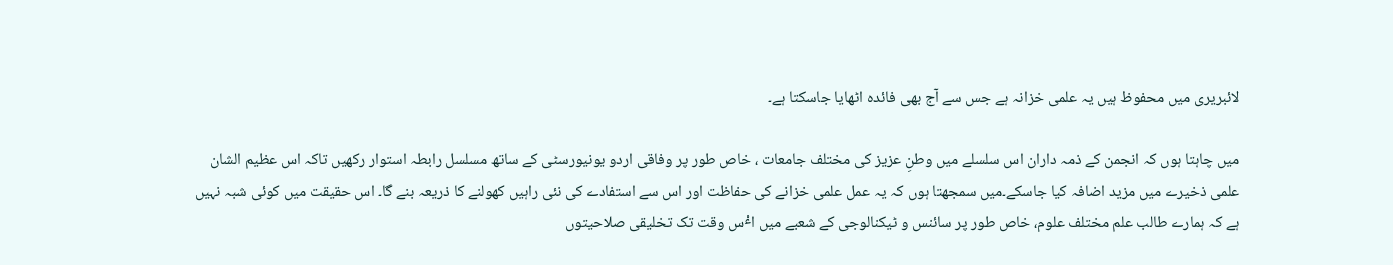لائبریری میں محفوظ ہیں یہ علمی خزانہ ہے جس سے آج بھی فائدہ اٹھایا جاسکتا ہے۔

میں چاہتا ہوں کہ انجمن کے ذمہ داران اس سلسلے میں وطنِ عزیز کی مختلف جامعات ، خاص طور پر وفاقی اردو یونیورسٹی کے ساتھ مسلسل رابطہ استوار رکھیں تاکہ اس عظیم الشان علمی ذخیرے میں مزید اضافہ کیا جاسکے۔میں سمجھتا ہوں کہ یہ عمل علمی خزانے کی حفاظت اور اس سے استفادے کی نئی راہیں کھولنے کا ذریعہ بنے گا۔ اس حقیقت میں کوئی شبہ نہیں ہے کہ ہمارے طالب علم مختلف علوم، خاص طور پر سائنس و ٹیکنالوجی کے شعبے میں اٴْس وقت تک تخلیقی صلاحیتوں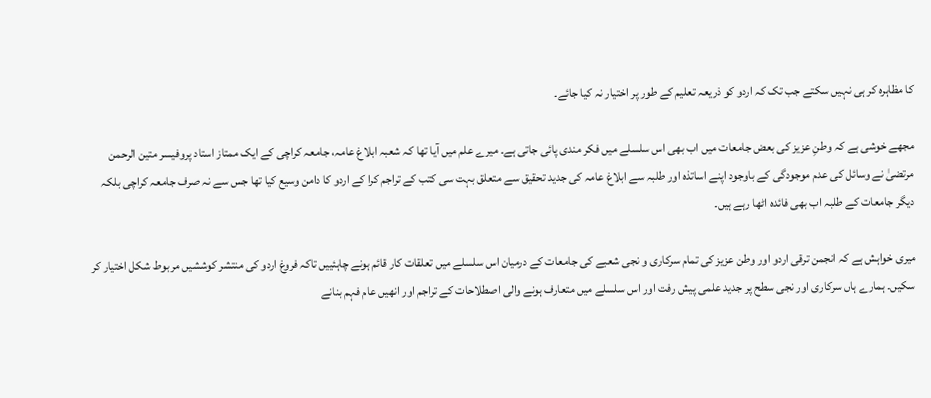کا مظاہرہ کر ہی نہیں سکتے جب تک کہ اردو کو ذریعہ تعلیم کے طور پر اختیار نہ کیا جائے۔

مجھے خوشی ہے کہ وطنِ عزیز کی بعض جامعات میں اب بھی اس سلسلے میں فکر مندی پائی جاتی ہے۔ میرے علم میں آیا تھا کہ شعبہ ابلاغ عامہ، جامعہ کراچی کے ایک ممتاز استاد پروفیسر متین الرحمن مرتضیٰ نے وسائل کی عدم موجودگی کے باوجود اپنے اساتذہ اور طلبہ سے ابلاغ عامہ کی جدید تحقیق سے متعلق بہت سی کتب کے تراجم کرا کے اردو کا دامن وسیع کیا تھا جس سے نہ صرف جامعہ کراچی بلکہ دیگر جامعات کے طلبہ اب بھی فائدہ اٹھا رہے ہیں۔

میری خواہش ہے کہ انجمن ترقی اردو اور وطن عزیز کی تمام سرکاری و نجی شعبے کی جامعات کے درمیان اس سلسلے میں تعلقات کار قائم ہونے چاہئییں تاکہ فروغ اردو کی منتشر کوششیں مربوط شکل اختیار کر سکیں۔ ہمارے ہاں سرکاری اور نجی سطح پر جدید علمی پیش رفت اور اس سلسلے میں متعارف ہونے والی اصطلاحات کے تراجم اور انھیں عام فہم بنانے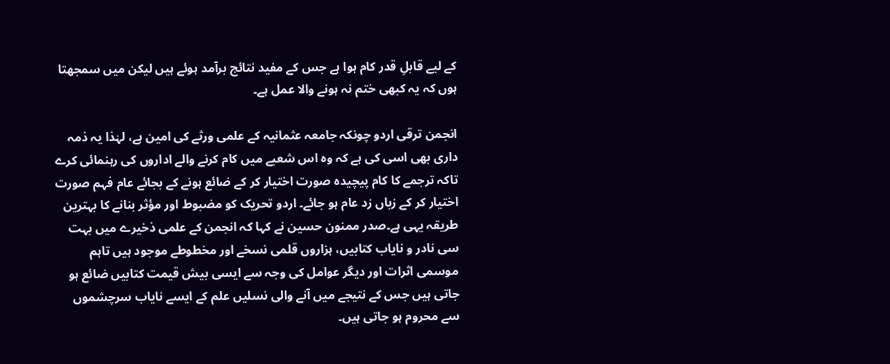کے لیے قابلِ قدر کام ہوا ہے جس کے مفید نتائج برآمد ہوئے ہیں لیکن میں سمجھتا ہوں کہ یہ کبھی ختم نہ ہونے والا عمل ہے۔

انجمن ترقی اردو چونکہ جامعہ عثمانیہ کے علمی ورثے کی امین ہے، لہٰذا یہ ذمہ داری بھی اسی کی ہے کہ وہ اس شعبے میں کام کرنے والے اداروں کی رہنمائی کرے تاکہ ترجمے کا کام پیچیدہ صورت اختیار کر کے ضائع ہونے کے بجائے عام فہم صورت اختیار کر کے زباں زد عام ہو جائے۔ اردو تحریک کو مضبوط اور مؤثر بنانے کا بہترین طریقہ یہی ہے۔صدر ممنون حسین نے کہا کہ انجمن کے علمی ذخیرے میں بہت سی نادر و نایاب کتابیں، ہزاروں قلمی نسخے اور مخطوطے موجود ہیں تاہم موسمی اثرات اور دیگر عوامل کی وجہ سے ایسی بیش قیمت کتابیں ضائع ہو جاتی ہیں جس کے نتیجے میں آنے والی نسلیں علم کے ایسے نایاب سرچشموں سے محروم ہو جاتی ہیں۔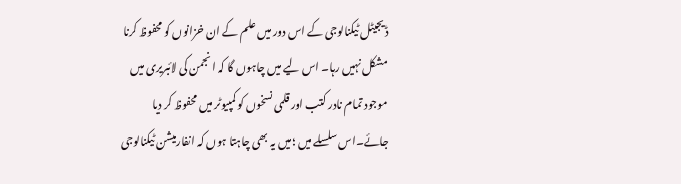ڈیجیٹل ٹیکنالوجی کے اس دور میں علم کے ان خزانوں کو محفوظ کرنا مشکل نہیں رہا۔ اس لیے میں چاہوں گا کہ ا نجمن کی لائبریری میں موجود تمام نادر کتب اور قلمی نسخوں کو کمپیوٹر میں محفوظ کر دیا جائے۔اس سلسلے میں ؛میں یہ بھی چاہتا ہوں کہ انفارمیشن ٹیکنالوجی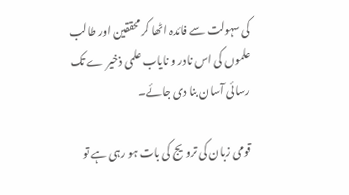کی سہولت سے فائدہ اٹھا کر محققین اور طالب علموں کی اس نادر و نایاب علمی ذخیر ے تک رسائی آسان بنا دی جائے۔

قومی زبان کی ترویج کی بات ہو رہی ہے تو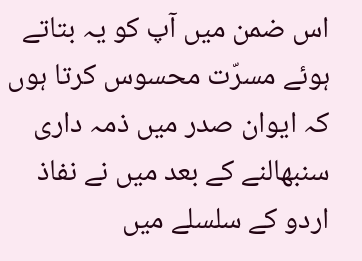اس ضمن میں آپ کو یہ بتاتے ہوئے مسرّت محسوس کرتا ہوں کہ ایوان صدر میں ذمہ داری سنبھالنے کے بعد میں نے نفاذ اردو کے سلسلے میں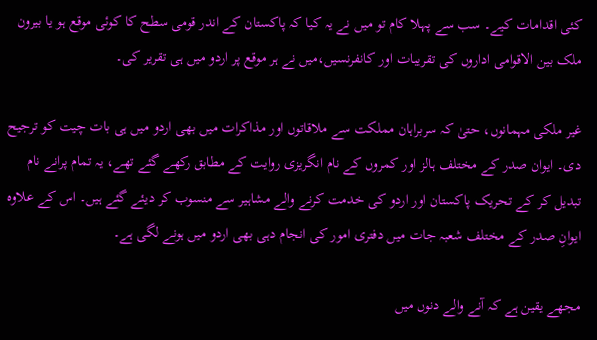کئی اقدامات کیے۔ سب سے پہلا کام تو میں نے یہ کیا کہ پاکستان کے اندر قومی سطح کا کوئی موقع ہو یا بیرون ملک بین الاقوامی اداروں کی تقریبات اور کانفرنسیں،میں نے ہر موقع پر اردو میں ہی تقریر کی۔

غیر ملکی مہمانوں، حتیٰ کہ سربراہان مملکت سے ملاقاتوں اور مذاکرات میں بھی اردو میں ہی بات چیت کو ترجیح دی۔ ایوان صدر کے مختلف ہالز اور کمروں کے نام انگریزی روایت کے مطابق رکھے گئے تھے، یہ تمام پرانے نام تبدیل کر کے تحریک پاکستان اور اردو کی خدمت کرنے والے مشاہیر سے منسوب کر دیئے گئے ہیں۔ اس کے علاوہ ایوانِ صدر کے مختلف شعبہ جات میں دفتری امور کی انجام دہی بھی اردو میں ہونے لگی ہے۔

مجھے یقین ہے کہ آنے والے دنوں میں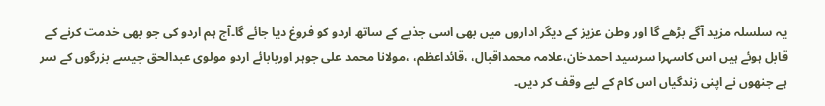یہ سلسلہ مزید آگے بڑھے گا اور وطن عزیز کے دیگر اداروں میں بھی اسی جذبے کے ساتھ اردو کو فروغ دیا جائے گا۔آج ہم اردو کی جو بھی خدمت کرنے کے قابل ہوئے ہیں اس کاسہرا سرسید احمدخان،علامہ محمداقبال، ،قائداعظم، ،مولانا محمد علی جوہر اوربابائے اردو مولوی عبدالحق جیسے بزرگوں کے سر ہے جنھوں نے اپنی زندگیاں اس کام کے لیے وقف کر دیں۔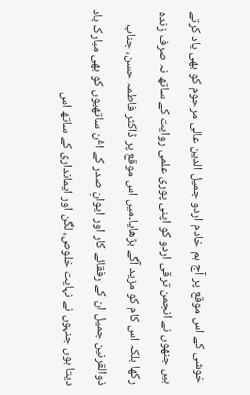خوشی کے اس موقع پر آج ہم خادم اردو جمیل الدین عالی مرحوم کو بھی یاد کرتے ہیں جنھوں نے انجمن ترقی اردو کو اپنی پوری علمی روایت کے ساتھ نہ صرف زندہ رکھا بلکہ اس کام کو مزید آگے بڑھایا۔میں اس موقع پر ڈاکٹر فاطمہ حسن، جناب ذوالقرنین جمیل ان کے رفقائے کار اور ایوانِ صدر کے اٴْن ساتھیوں کو بھی مبارک باد دیتا ہوں جنہوں نے نہایت خلوص، لگن اور ایمانداری کے ساتھ اس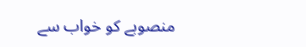منصوبے کو خواب سے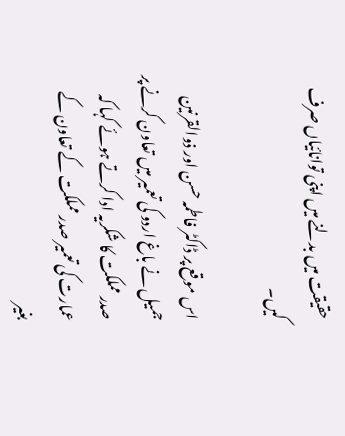حقیقت میں بدلنے میں اپنی توانائیاں صرف کیں۔

اس موقع پر ڈاکٹر فاطمہ حسن اور ذوالقرنین جمیل نے باغ اردو کی تعمیر میں تعاون کرنے پر صدر مملکت کا شکریہ ادا کرتے ہوئے کہا کہ عمارت کی تعمیر صدر مملکت کے تعاون کے بغیر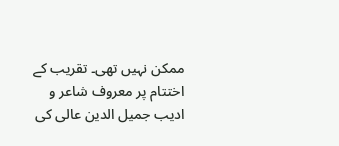ممکن نہیں تھی۔ تقریب کے اختتام پر معروف شاعر و ادیب جمیل الدین عالی کی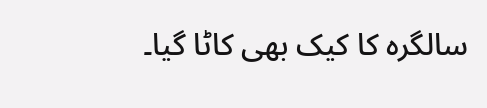سالگرہ کا کیک بھی کاٹا گیا۔